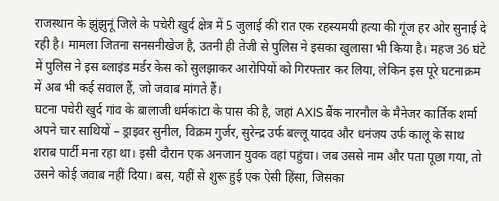राजस्थान के झुंझुनूं जिले के पचेरी खुर्द क्षेत्र में 5 जुलाई की रात एक रहस्यमयी हत्या की गूंज हर ओर सुनाई दे रही है। मामला जितना सनसनीखेज है, उतनी ही तेजी से पुलिस ने इसका खुलासा भी किया है। महज 36 घंटे में पुलिस ने इस ब्लाइंड मर्डर केस को सुलझाकर आरोपियों को गिरफ्तार कर लिया, लेकिन इस पूरे घटनाक्रम में अब भी कई सवाल हैं, जो जवाब मांगते हैं।
घटना पचेरी खुर्द गांव के बालाजी धर्मकांटा के पास की है, जहां AXIS बैंक नारनौल के मैनेजर कार्तिक शर्मा अपने चार साथियों – ड्राइवर सुनील, विक्रम गुर्जर, सुरेन्द्र उर्फ बल्लू यादव और धनंजय उर्फ कालू के साथ शराब पार्टी मना रहा था। इसी दौरान एक अनजान युवक वहां पहुंचा। जब उससे नाम और पता पूछा गया, तो उसने कोई जवाब नहीं दिया। बस, यहीं से शुरू हुई एक ऐसी हिंसा, जिसका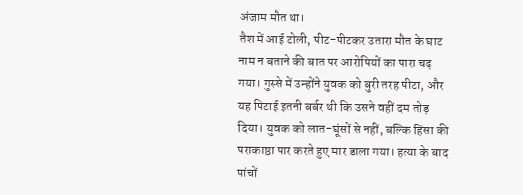अंजाम मौत था।
तैश में आई टोली, पीट-पीटकर उतारा मौत के घाट
नाम न बताने की बात पर आरोपियों का पारा चढ़ गया। गुस्से में उन्होंने युवक को बुरी तरह पीटा, और यह पिटाई इतनी बर्बर थी कि उसने वहीं दम तोड़ दिया। युवक को लात-घूंसों से नहीं, बल्कि हिंसा की पराकाष्ठा पार करते हुए मार डाला गया। हत्या के बाद पांचों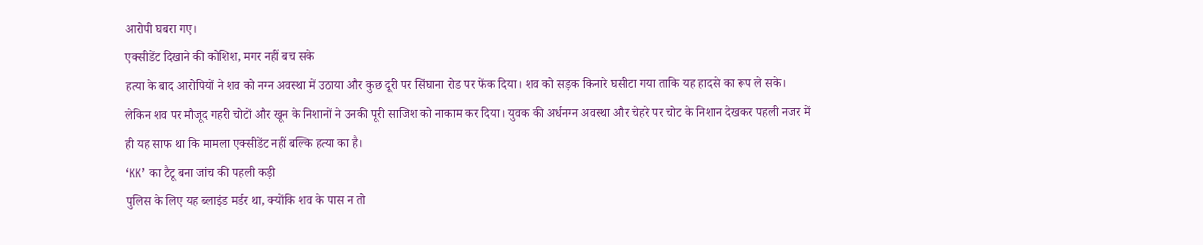आरोपी घबरा गए।
एक्सीडेंट दिखाने की कोशिश, मगर नहीं बच सके
हत्या के बाद आरोपियों ने शव को नग्न अवस्था में उठाया और कुछ दूरी पर सिंघाना रोड पर फेंक दिया। शव को सड़क किनारे घसीटा गया ताकि यह हादसे का रूप ले सके। लेकिन शव पर मौजूद गहरी चोटों और खून के निशानों ने उनकी पूरी साजिश को नाकाम कर दिया। युवक की अर्धनग्न अवस्था और चेहरे पर चोट के निशान देखकर पहली नजर में ही यह साफ था कि मामला एक्सीडेंट नहीं बल्कि हत्या का है।
‘KK’ का टैटू बना जांच की पहली कड़ी
पुलिस के लिए यह ब्लाइंड मर्डर था, क्योंकि शव के पास न तो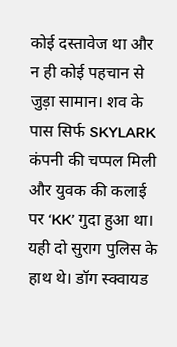कोई दस्तावेज था और न ही कोई पहचान से जुड़ा सामान। शव के पास सिर्फ SKYLARK कंपनी की चप्पल मिली और युवक की कलाई पर ‘KK’ गुदा हुआ था। यही दो सुराग पुलिस के हाथ थे। डॉग स्क्वायड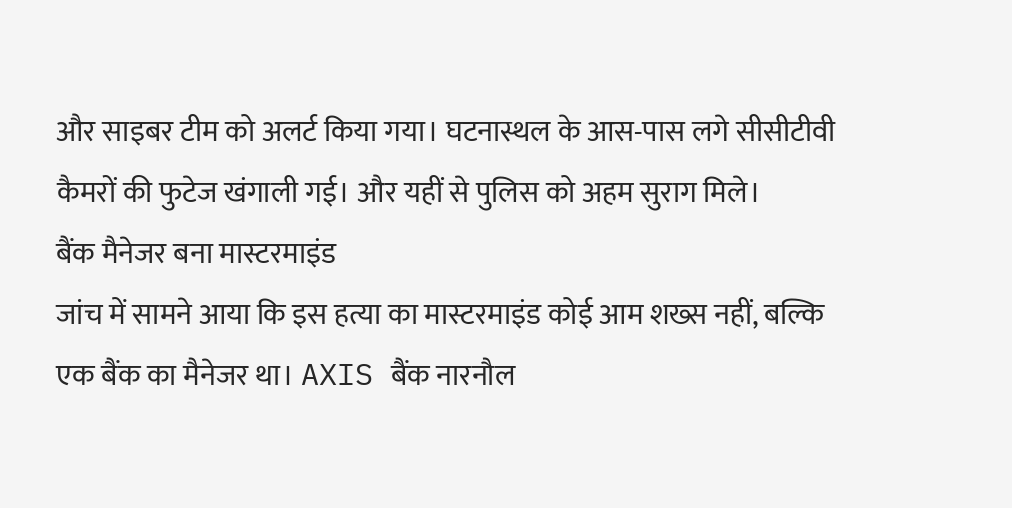और साइबर टीम को अलर्ट किया गया। घटनास्थल के आस-पास लगे सीसीटीवी कैमरों की फुटेज खंगाली गई। और यहीं से पुलिस को अहम सुराग मिले।
बैंक मैनेजर बना मास्टरमाइंड
जांच में सामने आया कि इस हत्या का मास्टरमाइंड कोई आम शख्स नहीं, बल्कि एक बैंक का मैनेजर था। AXIS बैंक नारनौल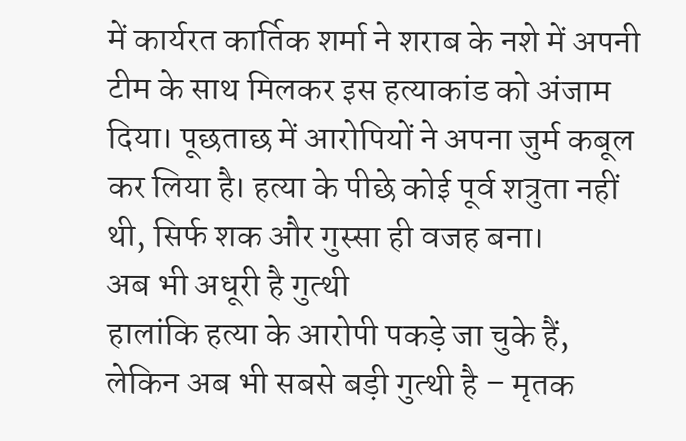में कार्यरत कार्तिक शर्मा ने शराब के नशे में अपनी टीम के साथ मिलकर इस हत्याकांड को अंजाम दिया। पूछताछ में आरोपियों ने अपना जुर्म कबूल कर लिया है। हत्या के पीछे कोई पूर्व शत्रुता नहीं थी, सिर्फ शक और गुस्सा ही वजह बना।
अब भी अधूरी है गुत्थी
हालांकि हत्या के आरोपी पकड़े जा चुके हैं, लेकिन अब भी सबसे बड़ी गुत्थी है – मृतक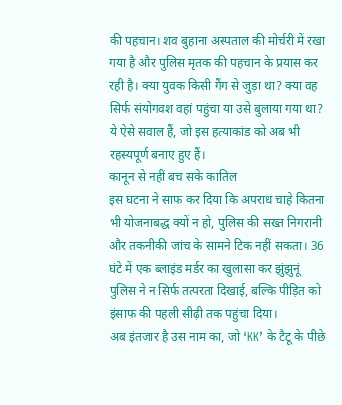की पहचान। शव बुहाना अस्पताल की मोर्चरी में रखा गया है और पुलिस मृतक की पहचान के प्रयास कर रही है। क्या युवक किसी गैंग से जुड़ा था? क्या वह सिर्फ संयोगवश वहां पहुंचा या उसे बुलाया गया था? ये ऐसे सवाल हैं, जो इस हत्याकांड को अब भी रहस्यपूर्ण बनाए हुए हैं।
कानून से नहीं बच सके कातिल
इस घटना ने साफ कर दिया कि अपराध चाहे कितना भी योजनाबद्ध क्यों न हो, पुलिस की सख्त निगरानी और तकनीकी जांच के सामने टिक नहीं सकता। 36 घंटे में एक ब्लाइंड मर्डर का खुलासा कर झुंझुनूं पुलिस ने न सिर्फ तत्परता दिखाई, बल्कि पीड़ित को इंसाफ की पहली सीढ़ी तक पहुंचा दिया।
अब इंतजार है उस नाम का, जो ‘KK’ के टैटू के पीछे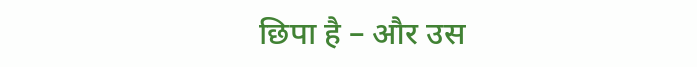छिपा है – और उस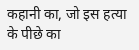कहानी का, जो इस हत्या के पीछे का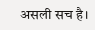असली सच है।